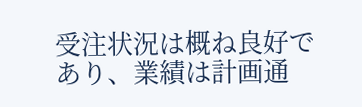受注状況は概ね良好であり、業績は計画通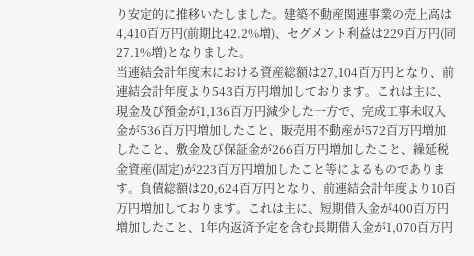り安定的に推移いたしました。建築不動産関連事業の売上高は4,410百万円(前期比42.2%増)、セグメント利益は229百万円(同27.1%増)となりました。
当連結会計年度末における資産総額は27,104百万円となり、前連結会計年度より543百万円増加しております。これは主に、現金及び預金が1,136百万円減少した一方で、完成工事未収入金が536百万円増加したこと、販売用不動産が572百万円増加したこと、敷金及び保証金が266百万円増加したこと、繰延税金資産(固定)が223百万円増加したこと等によるものであります。負債総額は20,624百万円となり、前連結会計年度より10百万円増加しております。これは主に、短期借入金が400百万円増加したこと、1年内返済予定を含む長期借入金が1,070百万円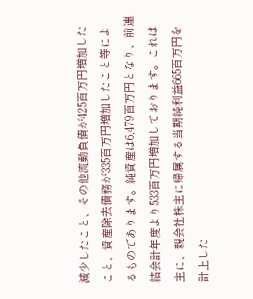減少したこと、その他流動負債が425百万円増加したこと、資産除去債務が335百万円増加したこと等によるものであります。純資産は6,479百万円となり、前連結会計年度より533百万円増加しております。これは主に、親会社株主に帰属する当期純利益665百万円を計上した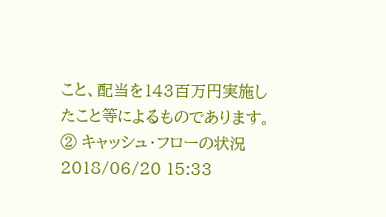こと、配当を143百万円実施したこと等によるものであります。
② キャッシュ・フローの状況
2018/06/20 15:33